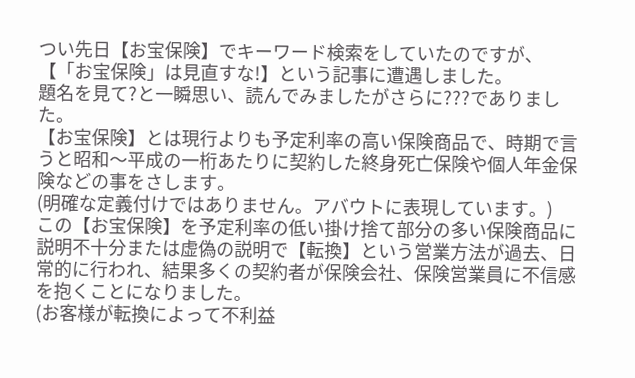つい先日【お宝保険】でキーワード検索をしていたのですが、【「お宝保険」は見直すな!】という記事に遭遇しました。
題名を見て?と一瞬思い、読んでみましたがさらに???でありました。
【お宝保険】とは現行よりも予定利率の高い保険商品で、時期で言うと昭和〜平成の一桁あたりに契約した終身死亡保険や個人年金保険などの事をさします。
(明確な定義付けではありません。アバウトに表現しています。)
この【お宝保険】を予定利率の低い掛け捨て部分の多い保険商品に説明不十分または虚偽の説明で【転換】という営業方法が過去、日常的に行われ、結果多くの契約者が保険会社、保険営業員に不信感を抱くことになりました。
(お客様が転換によって不利益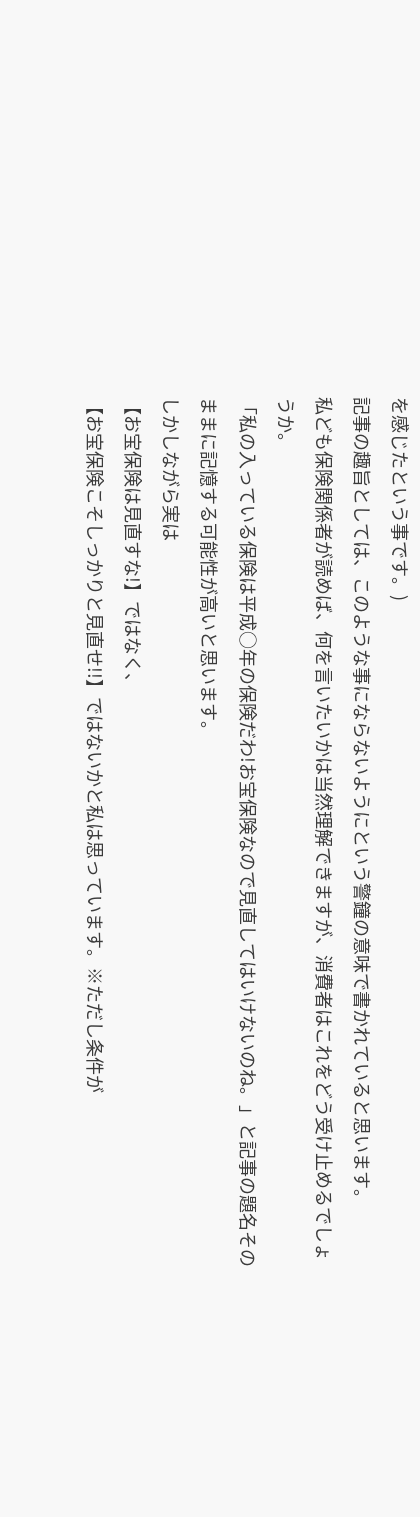を感じたという事です。)
記事の趣旨としては、このような事にならないようにという警鐘の意味で書かれていると思います。
私ども保険関係者が読めば、何を言いたいかは当然理解できますが、消費者はこれをどう受け止めるでしょうか。
「私の入っている保険は平成○年の保険だわ!お宝保険なので見直してはいけないのね。」と記事の題名そのままに記憶する可能性が高いと思います。
しかしながら実は
【お宝保険は見直すな!】ではなく、
【お宝保険こそしっかりと見直せ!!】ではないかと私は思っています。※ただし条件が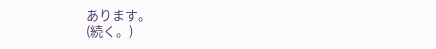あります。
(続く。)